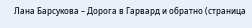Лана Барсукова – Дорога в Гарвард и обратно (страница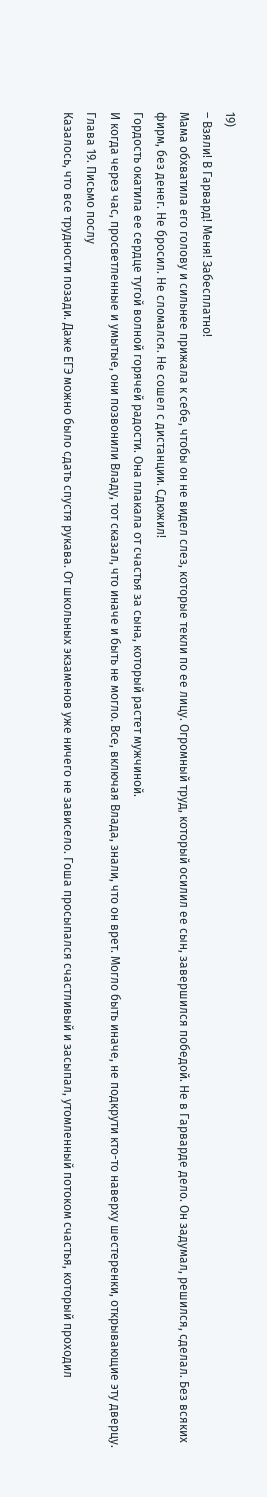19)
– Взяли! В Гарвард! Меня! Забесплатно!
Мама обхватила его голову и сильнее прижала к себе, чтобы он не видел слез, которые текли по ее лицу. Огромный труд, который осилил ее сын, завершился победой. Не в Гарварде дело. Он задумал, решился, сделал. Без всяких фирм, без денег. Не бросил. Не сломался. Не сошел с дистанции. Сдюжил!
Гордость окатила ее сердце тугой волной горячей радости. Она плакала от счастья за сына, который растет мужчиной.
И когда через час, просветленные и умытые, они позвонили Владу, тот сказал, что иначе и быть не могло. Все, включая Влада, знали, что он врет. Могло быть иначе, не подкрути кто-то наверху шестеренки, открывающие эту дверцу.
Глава 19. Письмо послу
Казалось, что все трудности позади. Даже ЕГЭ можно было сдать спустя рукава. От школьных экзаменов уже ничего не зависело. Гоша просыпался счастливый и засыпал, утомленный потоком счастья, который проходил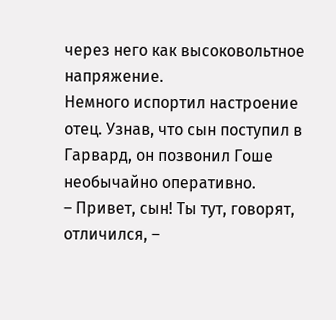через него как высоковольтное напряжение.
Немного испортил настроение отец. Узнав, что сын поступил в Гарвард, он позвонил Гоше необычайно оперативно.
– Привет, сын! Ты тут, говорят, отличился, –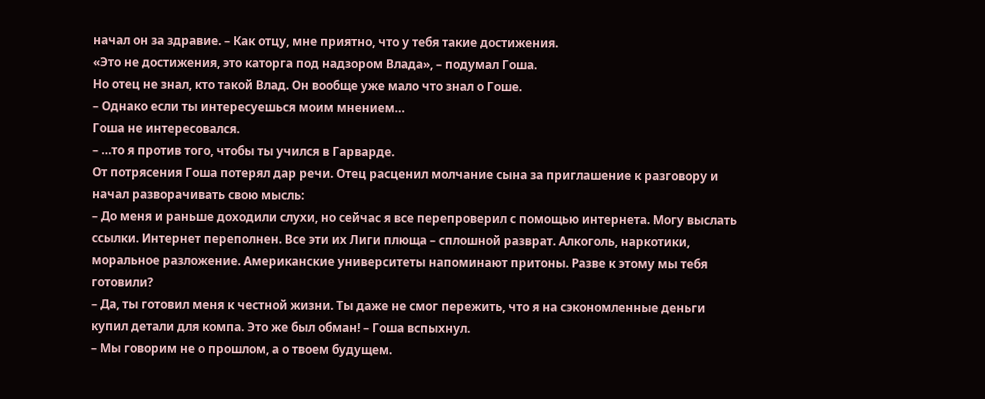начал он за здравие. – Как отцу, мне приятно, что у тебя такие достижения.
«Это не достижения, это каторга под надзором Влада», – подумал Гоша.
Но отец не знал, кто такой Влад. Он вообще уже мало что знал о Гоше.
– Однако если ты интересуешься моим мнением…
Гоша не интересовался.
– …то я против того, чтобы ты учился в Гарварде.
От потрясения Гоша потерял дар речи. Отец расценил молчание сына за приглашение к разговору и начал разворачивать свою мысль:
– До меня и раньше доходили слухи, но сейчас я все перепроверил с помощью интернета. Могу выслать ссылки. Интернет переполнен. Все эти их Лиги плюща – сплошной разврат. Алкоголь, наркотики, моральное разложение. Американские университеты напоминают притоны. Разве к этому мы тебя готовили?
– Да, ты готовил меня к честной жизни. Ты даже не смог пережить, что я на сэкономленные деньги купил детали для компа. Это же был обман! – Гоша вспыхнул.
– Мы говорим не о прошлом, а о твоем будущем.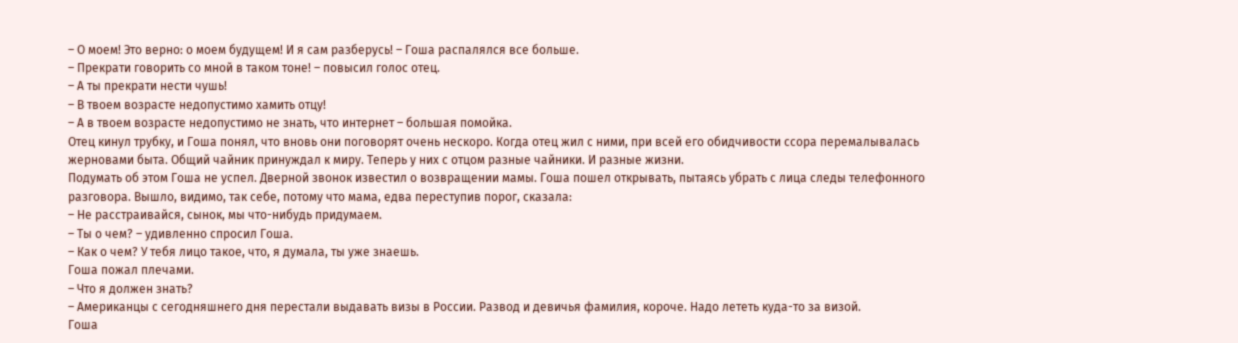– О моем! Это верно: о моем будущем! И я сам разберусь! – Гоша распалялся все больше.
– Прекрати говорить со мной в таком тоне! – повысил голос отец.
– А ты прекрати нести чушь!
– В твоем возрасте недопустимо хамить отцу!
– А в твоем возрасте недопустимо не знать, что интернет – большая помойка.
Отец кинул трубку, и Гоша понял, что вновь они поговорят очень нескоро. Когда отец жил с ними, при всей его обидчивости ссора перемалывалась жерновами быта. Общий чайник принуждал к миру. Теперь у них с отцом разные чайники. И разные жизни.
Подумать об этом Гоша не успел. Дверной звонок известил о возвращении мамы. Гоша пошел открывать, пытаясь убрать с лица следы телефонного разговора. Вышло, видимо, так себе, потому что мама, едва переступив порог, сказала:
– Не расстраивайся, сынок, мы что-нибудь придумаем.
– Ты о чем? – удивленно спросил Гоша.
– Как о чем? У тебя лицо такое, что, я думала, ты уже знаешь.
Гоша пожал плечами.
– Что я должен знать?
– Американцы с сегодняшнего дня перестали выдавать визы в России. Развод и девичья фамилия, короче. Надо лететь куда-то за визой.
Гоша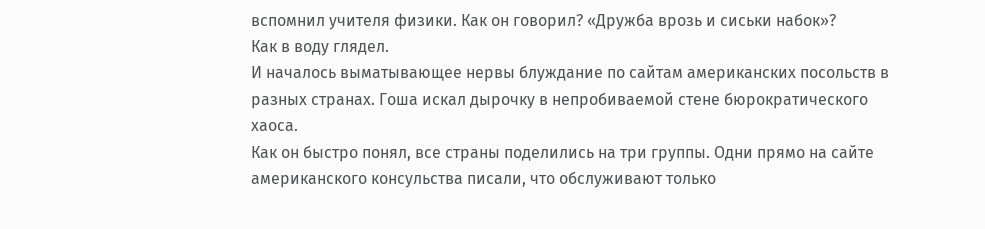вспомнил учителя физики. Как он говорил? «Дружба врозь и сиськи набок»?
Как в воду глядел.
И началось выматывающее нервы блуждание по сайтам американских посольств в разных странах. Гоша искал дырочку в непробиваемой стене бюрократического хаоса.
Как он быстро понял, все страны поделились на три группы. Одни прямо на сайте американского консульства писали, что обслуживают только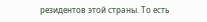резидентов этой страны. То есть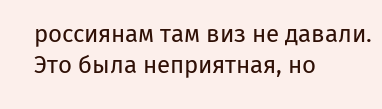россиянам там виз не давали. Это была неприятная, но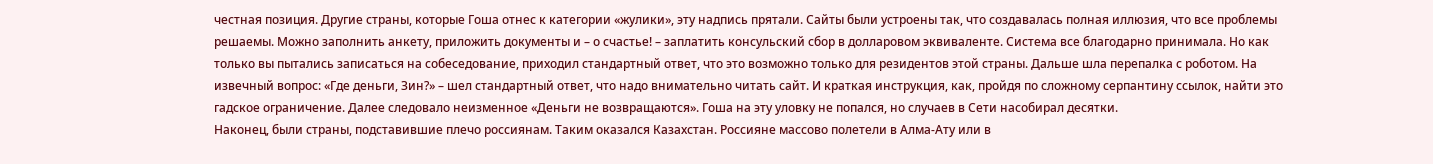честная позиция. Другие страны, которые Гоша отнес к категории «жулики», эту надпись прятали. Сайты были устроены так, что создавалась полная иллюзия, что все проблемы решаемы. Можно заполнить анкету, приложить документы и – о счастье! – заплатить консульский сбор в долларовом эквиваленте. Система все благодарно принимала. Но как только вы пытались записаться на собеседование, приходил стандартный ответ, что это возможно только для резидентов этой страны. Дальше шла перепалка с роботом. На извечный вопрос: «Где деньги, Зин?» – шел стандартный ответ, что надо внимательно читать сайт. И краткая инструкция, как, пройдя по сложному серпантину ссылок, найти это гадское ограничение. Далее следовало неизменное «Деньги не возвращаются». Гоша на эту уловку не попался, но случаев в Сети насобирал десятки.
Наконец, были страны, подставившие плечо россиянам. Таким оказался Казахстан. Россияне массово полетели в Алма-Ату или в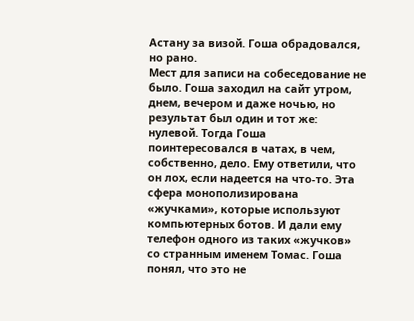Астану за визой. Гоша обрадовался, но рано.
Мест для записи на собеседование не было. Гоша заходил на сайт утром, днем, вечером и даже ночью, но результат был один и тот же: нулевой. Тогда Гоша поинтересовался в чатах, в чем, собственно, дело. Ему ответили, что он лох, если надеется на что-то. Эта сфера монополизирована «жучками», которые используют компьютерных ботов. И дали ему телефон одного из таких «жучков» со странным именем Томас. Гоша понял, что это не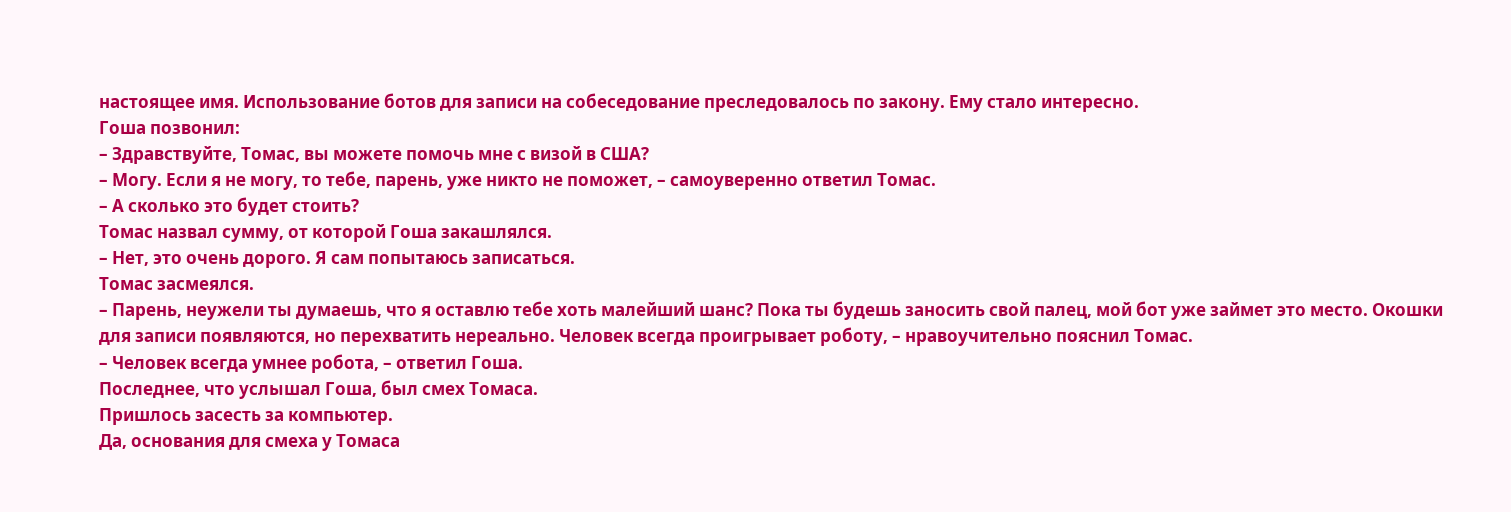настоящее имя. Использование ботов для записи на собеседование преследовалось по закону. Ему стало интересно.
Гоша позвонил:
– Здравствуйте, Томас, вы можете помочь мне с визой в США?
– Могу. Если я не могу, то тебе, парень, уже никто не поможет, – самоуверенно ответил Томас.
– А сколько это будет стоить?
Томас назвал сумму, от которой Гоша закашлялся.
– Нет, это очень дорого. Я сам попытаюсь записаться.
Томас засмеялся.
– Парень, неужели ты думаешь, что я оставлю тебе хоть малейший шанс? Пока ты будешь заносить свой палец, мой бот уже займет это место. Окошки для записи появляются, но перехватить нереально. Человек всегда проигрывает роботу, – нравоучительно пояснил Томас.
– Человек всегда умнее робота, – ответил Гоша.
Последнее, что услышал Гоша, был смех Томаса.
Пришлось засесть за компьютер.
Да, основания для смеха у Томаса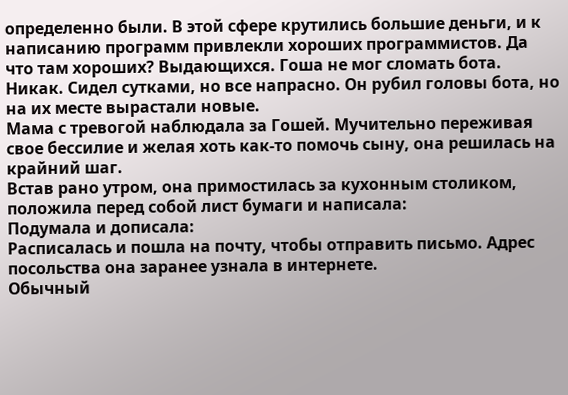определенно были. В этой сфере крутились большие деньги, и к написанию программ привлекли хороших программистов. Да что там хороших? Выдающихся. Гоша не мог сломать бота. Никак. Сидел сутками, но все напрасно. Он рубил головы бота, но на их месте вырастали новые.
Мама с тревогой наблюдала за Гошей. Мучительно переживая свое бессилие и желая хоть как-то помочь сыну, она решилась на крайний шаг.
Встав рано утром, она примостилась за кухонным столиком, положила перед собой лист бумаги и написала:
Подумала и дописала:
Расписалась и пошла на почту, чтобы отправить письмо. Адрес посольства она заранее узнала в интернете.
Обычный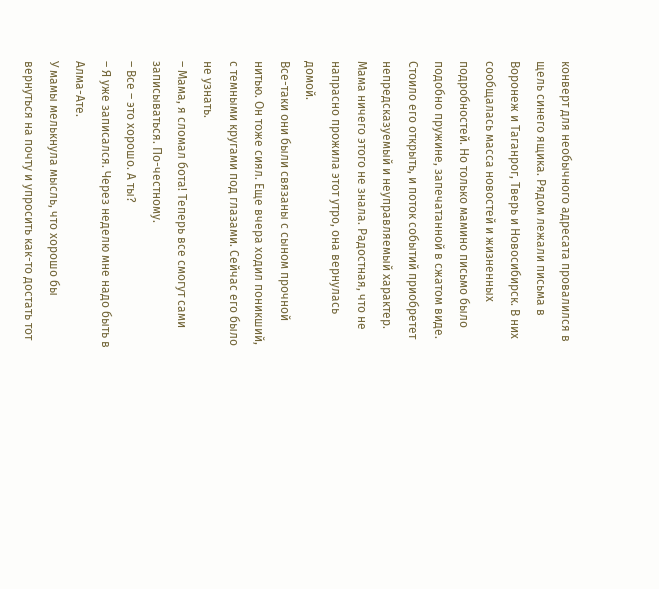конверт для необычного адресата провалился в щель синего ящика. Рядом лежали письма в Воронеж и Таганрог, Тверь и Новосибирск. В них сообщалась масса новостей и жизненных подробностей. Но только мамино письмо было подобно пружине, запечатанной в сжатом виде. Стоило его открыть, и поток событий приобретет непредсказуемый и неуправляемый характер.
Мама ничего этого не знала. Радостная, что не напрасно прожила этот утро, она вернулась домой.
Все-таки они были связаны с сыном прочной нитью. Он тоже сиял. Еще вчера ходил поникший, с темными кругами под глазами. Сейчас его было не узнать.
– Мама, я сломал бота! Теперь все смогут сами записываться. По-честному.
– Все – это хорошо. А ты?
– Я уже записался. Через неделю мне надо быть в Алма-Ате.
У мамы мелькнула мысль, что хорошо бы вернуться на почту и упросить как-то достать тот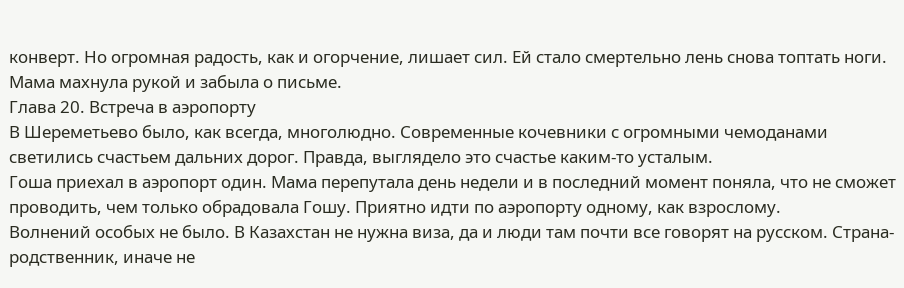конверт. Но огромная радость, как и огорчение, лишает сил. Ей стало смертельно лень снова топтать ноги. Мама махнула рукой и забыла о письме.
Глава 20. Встреча в аэропорту
В Шереметьево было, как всегда, многолюдно. Современные кочевники с огромными чемоданами светились счастьем дальних дорог. Правда, выглядело это счастье каким-то усталым.
Гоша приехал в аэропорт один. Мама перепутала день недели и в последний момент поняла, что не сможет проводить, чем только обрадовала Гошу. Приятно идти по аэропорту одному, как взрослому.
Волнений особых не было. В Казахстан не нужна виза, да и люди там почти все говорят на русском. Страна-родственник, иначе не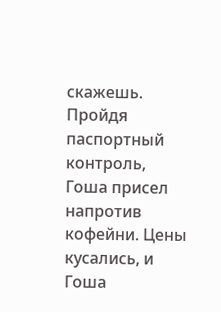скажешь.
Пройдя паспортный контроль, Гоша присел напротив кофейни. Цены кусались, и Гоша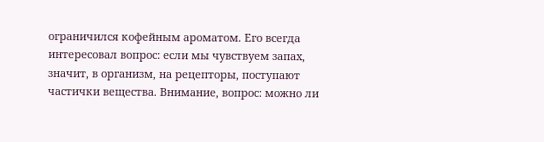ограничился кофейным ароматом. Его всегда интересовал вопрос: если мы чувствуем запах, значит, в организм, на рецепторы, поступают частички вещества. Внимание, вопрос: можно ли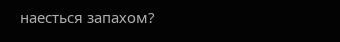наесться запахом?